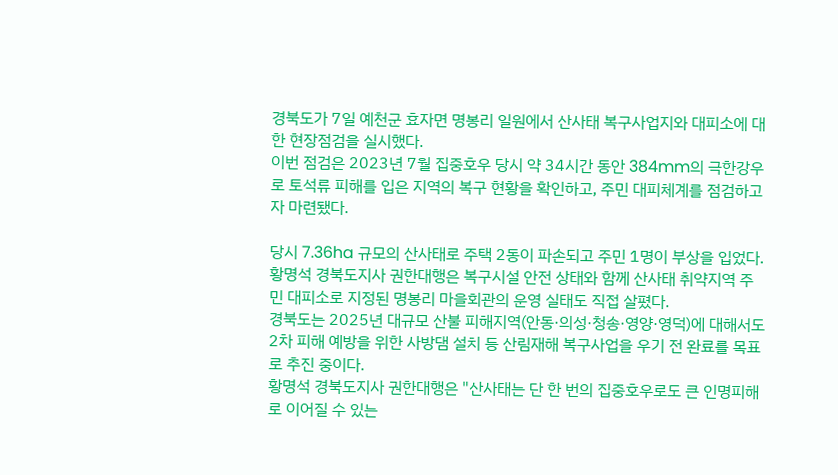경북도가 7일 예천군 효자면 명봉리 일원에서 산사태 복구사업지와 대피소에 대한 현장점검을 실시했다.
이번 점검은 2023년 7월 집중호우 당시 약 34시간 동안 384mm의 극한강우로 토석류 피해를 입은 지역의 복구 현황을 확인하고, 주민 대피체계를 점검하고자 마련됐다.

당시 7.36ha 규모의 산사태로 주택 2동이 파손되고 주민 1명이 부상을 입었다.
황명석 경북도지사 권한대행은 복구시설 안전 상태와 함께 산사태 취약지역 주민 대피소로 지정된 명봉리 마을회관의 운영 실태도 직접 살폈다.
경북도는 2025년 대규모 산불 피해지역(안동·의성·청송·영양·영덕)에 대해서도 2차 피해 예방을 위한 사방댐 설치 등 산림재해 복구사업을 우기 전 완료를 목표로 추진 중이다.
황명석 경북도지사 권한대행은 "산사태는 단 한 번의 집중호우로도 큰 인명피해로 이어질 수 있는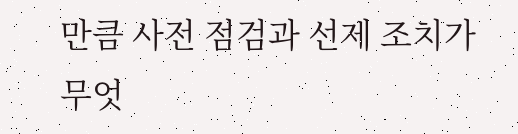만큼 사전 점검과 선제 조치가 무엇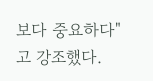보다 중요하다"고 강조했다.